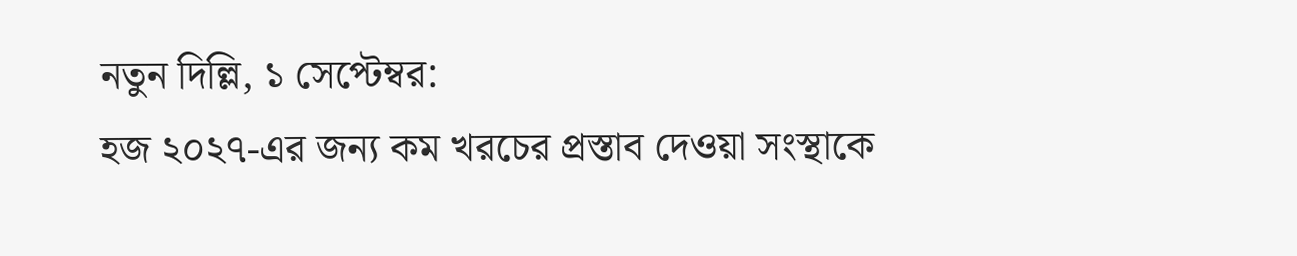নতুন দিল্লি, ১ সেপ্টেম্বর:
হজ ২০২৭-এর জন্য কম খরচের প্রস্তাব দেওয়া সংস্থাকে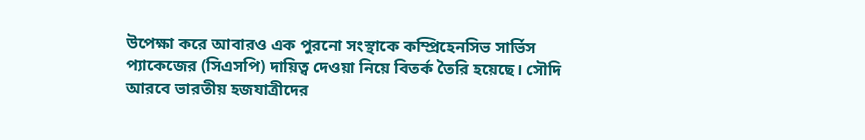উপেক্ষা করে আবারও এক পুরনো সংস্থাকে কম্প্রিহেনসিভ সার্ভিস প্যাকেজের (সিএসপি) দায়িত্ব দেওয়া নিয়ে বিতর্ক তৈরি হয়েছে। সৌদি আরবে ভারতীয় হজযাত্রীদের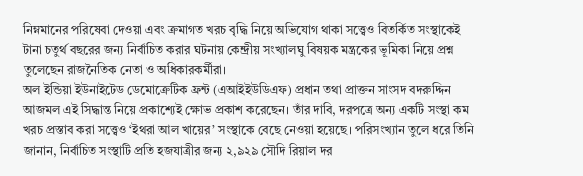নিম্নমানের পরিষেবা দেওয়া এবং ক্রমাগত খরচ বৃদ্ধি নিয়ে অভিযোগ থাকা সত্ত্বেও বিতর্কিত সংস্থাকেই টানা চতুর্থ বছরের জন্য নির্বাচিত করার ঘটনায় কেন্দ্রীয় সংখ্যালঘু বিষয়ক মন্ত্রকের ভূমিকা নিয়ে প্রশ্ন তুলেছেন রাজনৈতিক নেতা ও অধিকারকর্মীরা।
অল ইন্ডিয়া ইউনাইটেড ডেমোক্রেটিক ফ্রন্ট (এআইইউডিএফ) প্রধান তথা প্রাক্তন সাংসদ বদরুদ্দিন আজমল এই সিদ্ধান্ত নিয়ে প্রকাশ্যেই ক্ষোভ প্রকাশ করেছেন। তাঁর দাবি, দরপত্রে অন্য একটি সংস্থা কম খরচ প্রস্তাব করা সত্ত্বেও ‘ইথরা আল খায়ের’ সংস্থাকে বেছে নেওয়া হয়েছে। পরিসংখ্যান তুলে ধরে তিনি জানান, নির্বাচিত সংস্থাটি প্রতি হজযাত্রীর জন্য ২,৯২৯ সৌদি রিয়াল দর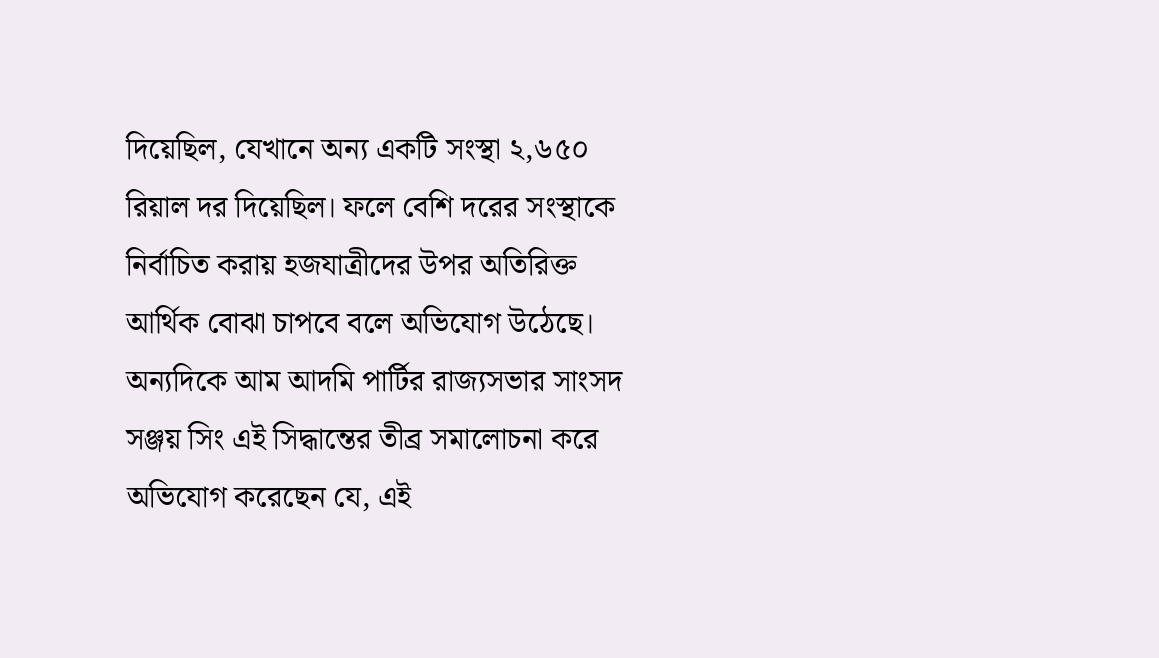দিয়েছিল, যেখানে অন্য একটি সংস্থা ২,৬৫০ রিয়াল দর দিয়েছিল। ফলে বেশি দরের সংস্থাকে নির্বাচিত করায় হজযাত্রীদের উপর অতিরিক্ত আর্থিক বোঝা চাপবে বলে অভিযোগ উঠেছে।
অন্যদিকে আম আদমি পার্টির রাজ্যসভার সাংসদ সঞ্জয় সিং এই সিদ্ধান্তের তীব্র সমালোচনা করে অভিযোগ করেছেন যে, এই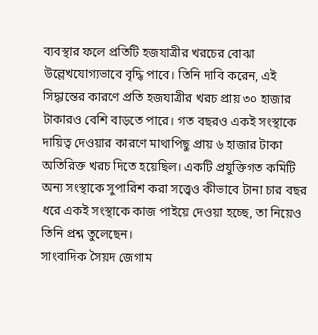ব্যবস্থার ফলে প্রতিটি হজযাত্রীর খরচের বোঝা উল্লেখযোগ্যভাবে বৃদ্ধি পাবে। তিনি দাবি করেন, এই সিদ্ধান্তের কারণে প্রতি হজযাত্রীর খরচ প্রায় ৩০ হাজার টাকারও বেশি বাড়তে পারে। গত বছরও একই সংস্থাকে দায়িত্ব দেওয়ার কারণে মাথাপিছু প্রায় ৬ হাজার টাকা অতিরিক্ত খরচ দিতে হয়েছিল। একটি প্রযুক্তিগত কমিটি অন্য সংস্থাকে সুপারিশ করা সত্ত্বেও কীভাবে টানা চার বছর ধরে একই সংস্থাকে কাজ পাইয়ে দেওয়া হচ্ছে, তা নিয়েও তিনি প্রশ্ন তুলেছেন।
সাংবাদিক সৈয়দ জেগাম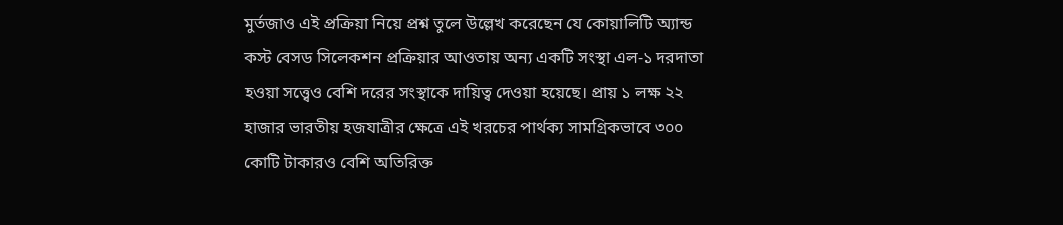মুর্তজাও এই প্রক্রিয়া নিয়ে প্রশ্ন তুলে উল্লেখ করেছেন যে কোয়ালিটি অ্যান্ড কস্ট বেসড সিলেকশন প্রক্রিয়ার আওতায় অন্য একটি সংস্থা এল-১ দরদাতা হওয়া সত্ত্বেও বেশি দরের সংস্থাকে দায়িত্ব দেওয়া হয়েছে। প্রায় ১ লক্ষ ২২ হাজার ভারতীয় হজযাত্রীর ক্ষেত্রে এই খরচের পার্থক্য সামগ্রিকভাবে ৩০০ কোটি টাকারও বেশি অতিরিক্ত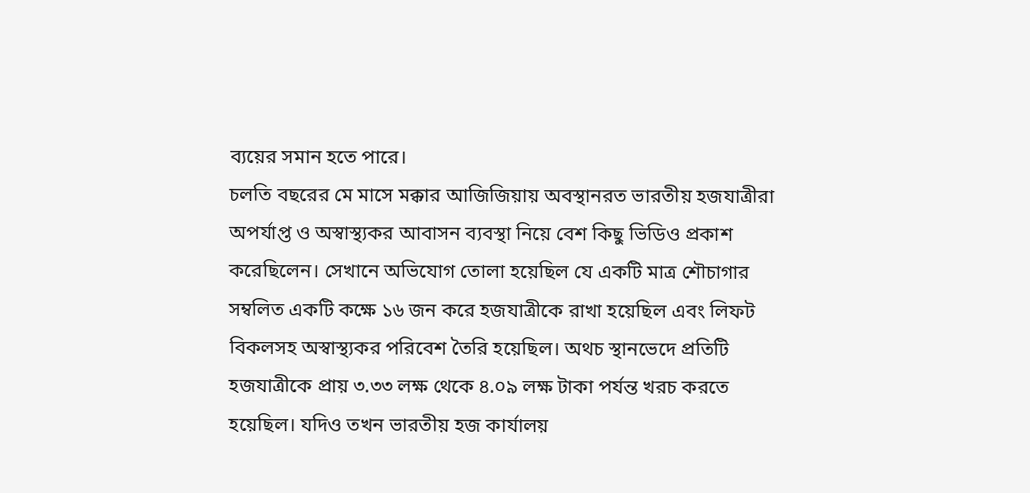ব্যয়ের সমান হতে পারে।
চলতি বছরের মে মাসে মক্কার আজিজিয়ায় অবস্থানরত ভারতীয় হজযাত্রীরা অপর্যাপ্ত ও অস্বাস্থ্যকর আবাসন ব্যবস্থা নিয়ে বেশ কিছু ভিডিও প্রকাশ করেছিলেন। সেখানে অভিযোগ তোলা হয়েছিল যে একটি মাত্র শৌচাগার সম্বলিত একটি কক্ষে ১৬ জন করে হজযাত্রীকে রাখা হয়েছিল এবং লিফট বিকলসহ অস্বাস্থ্যকর পরিবেশ তৈরি হয়েছিল। অথচ স্থানভেদে প্রতিটি হজযাত্রীকে প্রায় ৩.৩৩ লক্ষ থেকে ৪.০৯ লক্ষ টাকা পর্যন্ত খরচ করতে হয়েছিল। যদিও তখন ভারতীয় হজ কার্যালয়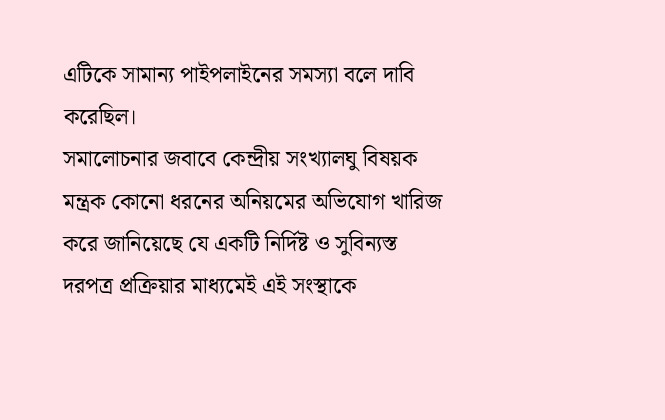এটিকে সামান্য পাইপলাইনের সমস্যা বলে দাবি করেছিল।
সমালোচনার জবাবে কেন্দ্রীয় সংখ্যালঘু বিষয়ক মন্ত্রক কোনো ধরনের অনিয়মের অভিযোগ খারিজ করে জানিয়েছে যে একটি নির্দিষ্ট ও সুবিন্যস্ত দরপত্র প্রক্রিয়ার মাধ্যমেই এই সংস্থাকে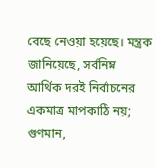বেছে নেওয়া হয়েছে। মন্ত্রক জানিয়েছে, সর্বনিম্ন আর্থিক দরই নির্বাচনের একমাত্র মাপকাঠি নয়; গুণমান,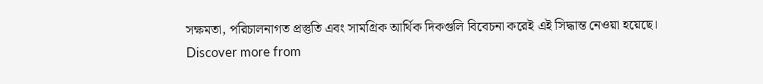সক্ষমতা, পরিচালনাগত প্রস্তুতি এবং সামগ্রিক আর্থিক দিকগুলি বিবেচনা করেই এই সিদ্ধান্ত নেওয়া হয়েছে।
Discover more from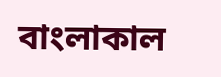বাংলাকাল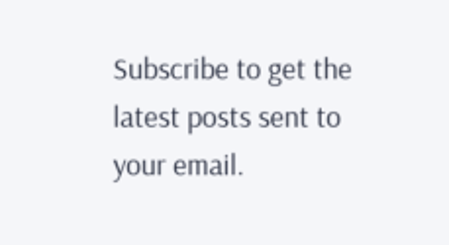Subscribe to get the latest posts sent to your email.